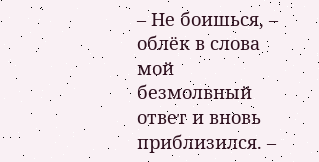– Не боишься, – облёк в слова мой безмолвный ответ и вновь приблизился. –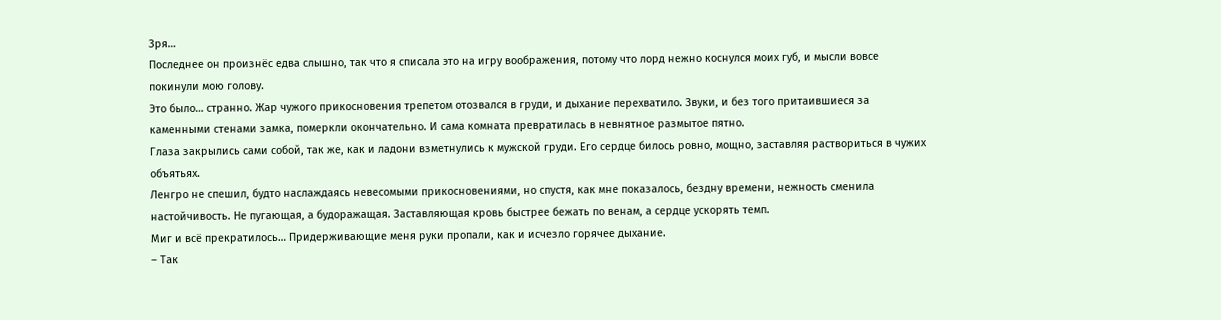Зря…
Последнее он произнёс едва слышно, так что я списала это на игру воображения, потому что лорд нежно коснулся моих губ, и мысли вовсе покинули мою голову.
Это было… странно. Жар чужого прикосновения трепетом отозвался в груди, и дыхание перехватило. Звуки, и без того притаившиеся за каменными стенами замка, померкли окончательно. И сама комната превратилась в невнятное размытое пятно.
Глаза закрылись сами собой, так же, как и ладони взметнулись к мужской груди. Его сердце билось ровно, мощно, заставляя раствориться в чужих объятьях.
Ленгро не спешил, будто наслаждаясь невесомыми прикосновениями, но спустя, как мне показалось, бездну времени, нежность сменила настойчивость. Не пугающая, а будоражащая. Заставляющая кровь быстрее бежать по венам, а сердце ускорять темп.
Миг и всё прекратилось… Придерживающие меня руки пропали, как и исчезло горячее дыхание.
– Так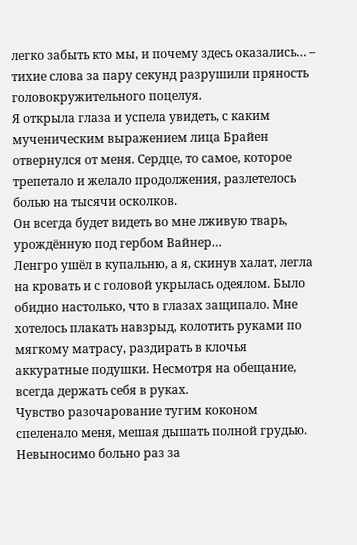легко забыть кто мы, и почему здесь оказались… – тихие слова за пару секунд разрушили пряность головокружительного поцелуя.
Я открыла глаза и успела увидеть, с каким мученическим выражением лица Брайен отвернулся от меня. Сердце, то самое, которое трепетало и желало продолжения, разлетелось болью на тысячи осколков.
Он всегда будет видеть во мне лживую тварь, урождённую под гербом Вайнер…
Ленгро ушёл в купальню, а я, скинув халат, легла на кровать и с головой укрылась одеялом. Было обидно настолько, что в глазах защипало. Мне хотелось плакать навзрыд, колотить руками по мягкому матрасу, раздирать в клочья аккуратные подушки. Несмотря на обещание, всегда держать себя в руках.
Чувство разочарование тугим коконом спеленало меня, мешая дышать полной грудью.
Невыносимо больно раз за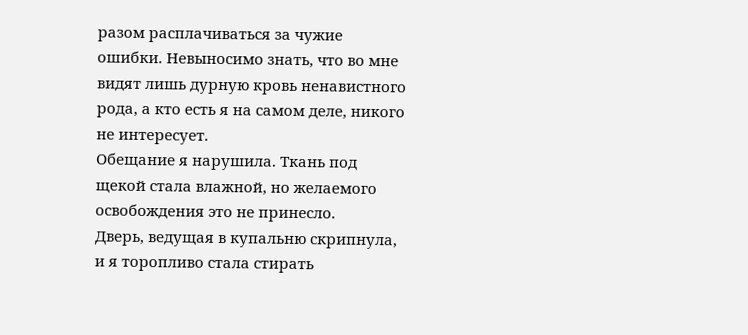разом расплачиваться за чужие ошибки. Невыносимо знать, что во мне видят лишь дурную кровь ненавистного рода, а кто есть я на самом деле, никого не интересует.
Обещание я нарушила. Ткань под щекой стала влажной, но желаемого освобождения это не принесло.
Дверь, ведущая в купальню скрипнула, и я торопливо стала стирать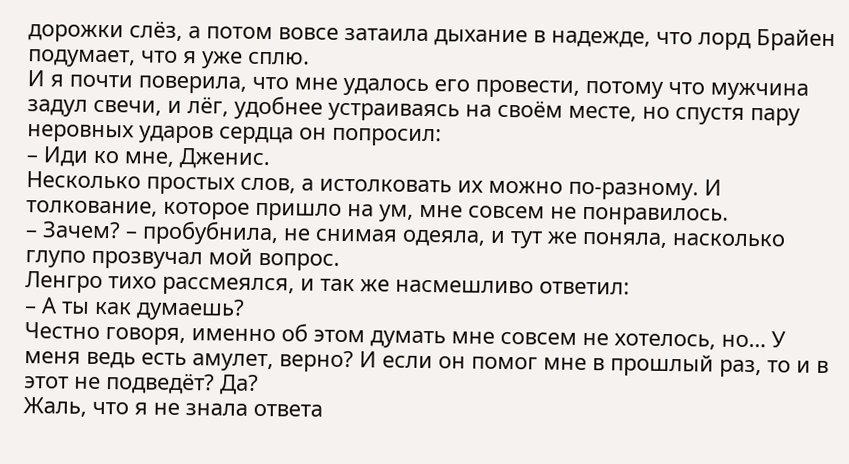дорожки слёз, а потом вовсе затаила дыхание в надежде, что лорд Брайен подумает, что я уже сплю.
И я почти поверила, что мне удалось его провести, потому что мужчина задул свечи, и лёг, удобнее устраиваясь на своём месте, но спустя пару неровных ударов сердца он попросил:
– Иди ко мне, Дженис.
Несколько простых слов, а истолковать их можно по-разному. И толкование, которое пришло на ум, мне совсем не понравилось.
– Зачем? – пробубнила, не снимая одеяла, и тут же поняла, насколько глупо прозвучал мой вопрос.
Ленгро тихо рассмеялся, и так же насмешливо ответил:
– А ты как думаешь?
Честно говоря, именно об этом думать мне совсем не хотелось, но… У меня ведь есть амулет, верно? И если он помог мне в прошлый раз, то и в этот не подведёт? Да?
Жаль, что я не знала ответа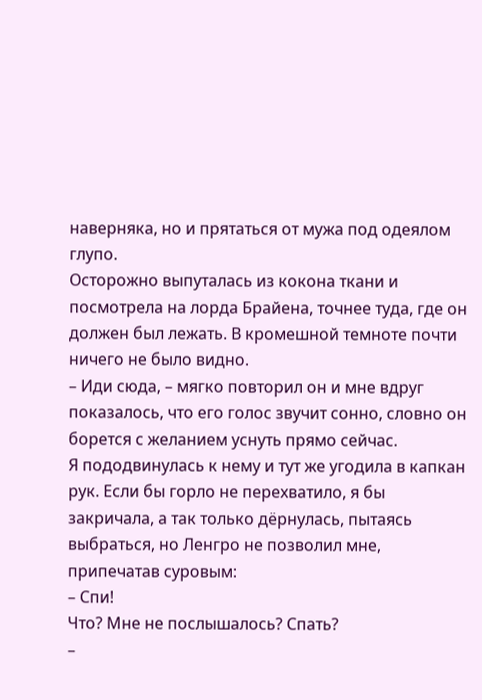наверняка, но и прятаться от мужа под одеялом глупо.
Осторожно выпуталась из кокона ткани и посмотрела на лорда Брайена, точнее туда, где он должен был лежать. В кромешной темноте почти ничего не было видно.
– Иди сюда, – мягко повторил он и мне вдруг показалось, что его голос звучит сонно, словно он борется с желанием уснуть прямо сейчас.
Я пододвинулась к нему и тут же угодила в капкан рук. Если бы горло не перехватило, я бы закричала, а так только дёрнулась, пытаясь выбраться, но Ленгро не позволил мне, припечатав суровым:
– Спи!
Что? Мне не послышалось? Спать?
–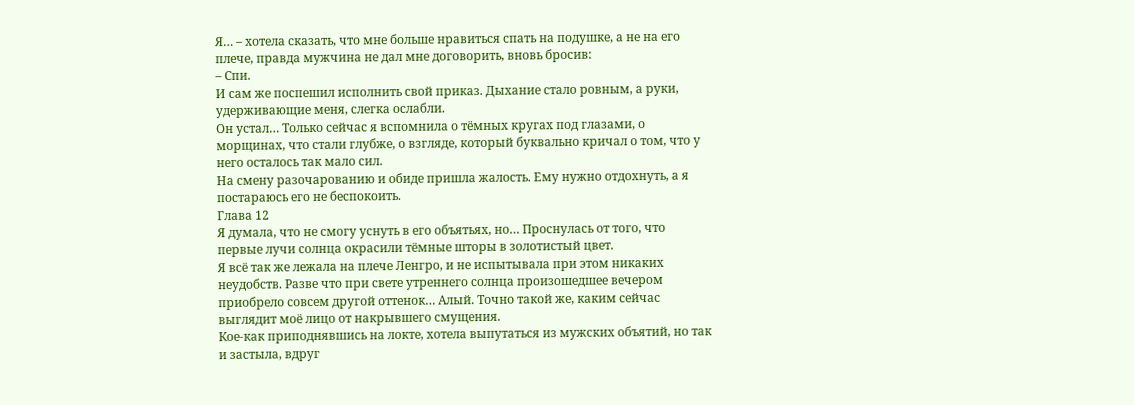Я… – хотела сказать, что мне больше нравиться спать на подушке, а не на его плече, правда мужчина не дал мне договорить, вновь бросив:
– Спи.
И сам же поспешил исполнить свой приказ. Дыхание стало ровным, а руки, удерживающие меня, слегка ослабли.
Он устал… Только сейчас я вспомнила о тёмных кругах под глазами, о морщинах, что стали глубже, о взгляде, который буквально кричал о том, что у него осталось так мало сил.
На смену разочарованию и обиде пришла жалость. Ему нужно отдохнуть, а я постараюсь его не беспокоить.
Глава 12
Я думала, что не смогу уснуть в его объятьях, но… Проснулась от того, что первые лучи солнца окрасили тёмные шторы в золотистый цвет.
Я всё так же лежала на плече Ленгро, и не испытывала при этом никаких неудобств. Разве что при свете утреннего солнца произошедшее вечером приобрело совсем другой оттенок… Алый. Точно такой же, каким сейчас выглядит моё лицо от накрывшего смущения.
Кое-как приподнявшись на локте, хотела выпутаться из мужских объятий, но так и застыла, вдруг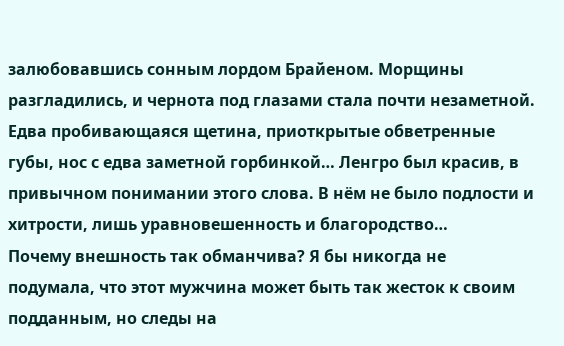залюбовавшись сонным лордом Брайеном. Морщины разгладились, и чернота под глазами стала почти незаметной. Едва пробивающаяся щетина, приоткрытые обветренные губы, нос с едва заметной горбинкой… Ленгро был красив, в привычном понимании этого слова. В нём не было подлости и хитрости, лишь уравновешенность и благородство…
Почему внешность так обманчива? Я бы никогда не подумала, что этот мужчина может быть так жесток к своим подданным, но следы на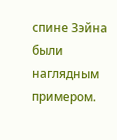спине Зэйна были наглядным примером.